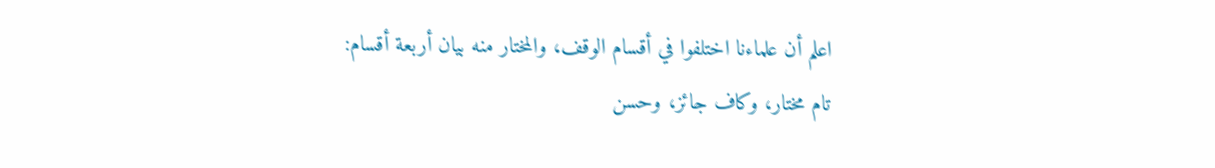اعلم أن علماءنا اختلفوا في أقسام الوقف، والمختار منه بيان أربعة أقسام:
تام مختار، وكاف جائز، وحسن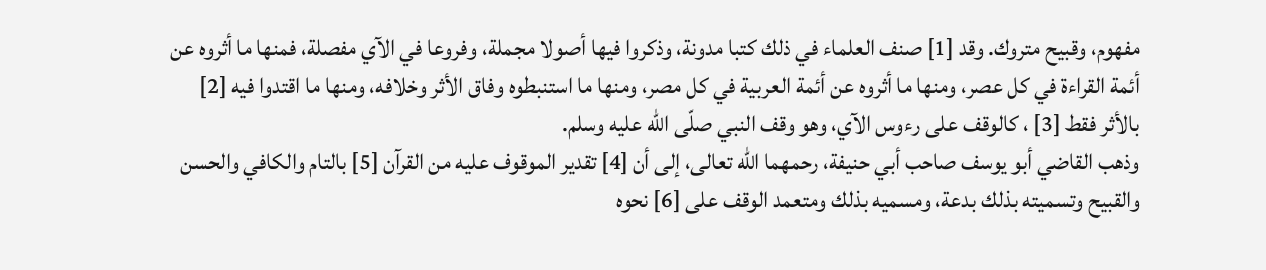مفهوم، وقبيح متروك. وقد [1] صنف العلماء في ذلك كتبا مدونة، وذكروا فيها أصولا مجملة، وفروعا في الآي مفصلة، فمنها ما أثروه عن أئمة القراءة في كل عصر، ومنها ما أثروه عن أئمة العربية في كل مصر، ومنها ما استنبطوه وفاق الأثر وخلافه، ومنها ما اقتدوا فيه [2]
بالأثر فقط [3] ، كالوقف على رءوس الآي، وهو وقف النبي صلّى الله عليه وسلم.
وذهب القاضي أبو يوسف صاحب أبي حنيفة، رحمهما الله تعالى، إلى أن [4] تقدير الموقوف عليه من القرآن [5] بالتام والكافي والحسن والقبيح وتسميته بذلك بدعة، ومسميه بذلك ومتعمد الوقف على [6] نحوه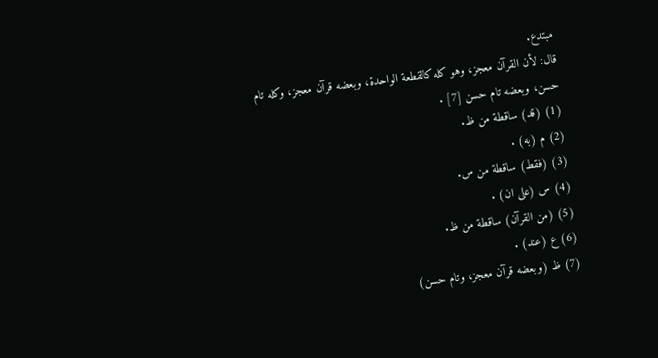مبتدع.
قال: لأن القرآن معجز، وهو كله كالقطعة الواحدة، وبعضه قرآن معجز، وكله تام حسن، وبعضه تام حسن [7] .
(1) (قد) ساقطة من ظ.
(2) م (به) .
(3) (فقط) ساقطة من س.
(4) س (على ان) .
(5) (من القرآن) ساقطة من ظ.
(6) ع (عند) .
(7) ظ (وبعضه قرآن معجز، وتام حسن)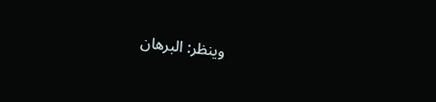وينظر: البرهان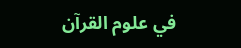في علوم القرآن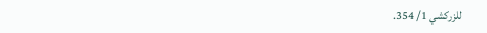للزركشي 1/ 354.